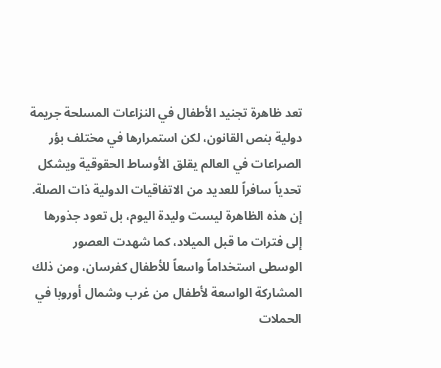تعد ظاهرة تجنيد الأطفال في النزاعات المسلحة جريمة دولية بنص القانون، لكن استمرارها في مختلف بؤر الصراعات في العالم يقلق الأوساط الحقوقية ويشكل تحدياً سافراً للعديد من الاتفاقيات الدولية ذات الصلة.
إن هذه الظاهرة ليست وليدة اليوم، بل تعود جذورها إلى فترات ما قبل الميلاد، كما شهدت العصور الوسطى استخداماً واسعاً للأطفال كفرسان، ومن ذلك المشاركة الواسعة لأطفال من غرب وشمال أوروبا في الحملات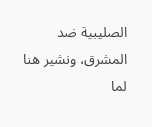الصليبية ضد المشرق، ونشير هنا لما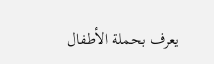يعرف بحملة الأطفال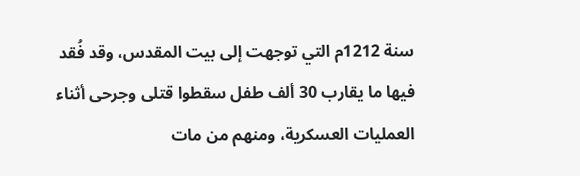سنة 1212م التي توجهت إلى بيت المقدس، وقد فُقد فيها ما يقارب 30 ألف طفل سقطوا قتلى وجرحى أثناء العمليات العسكرية، ومنهم من مات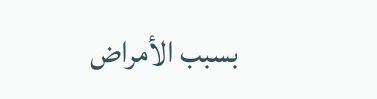بسبب الأمراض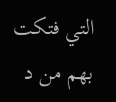التي فتكت بهم من د